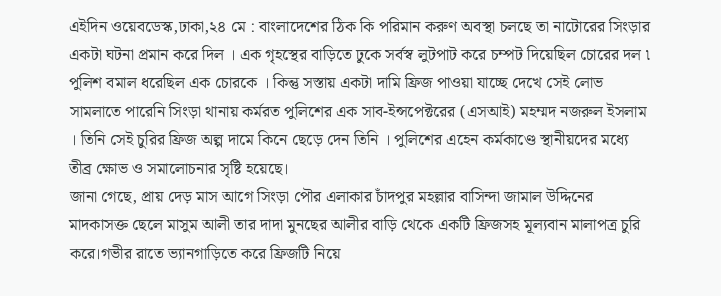এইদিন ওয়েবডেস্ক,ঢাকা,২৪ মে : বাংলাদেশের ঠিক কি পরিমান করুণ অবস্থা চলছে তা নাটোরের সিংড়ার একটা ঘটনা প্রমান করে দিল । এক গৃহস্থের বাড়িতে ঢুকে সর্বস্ব লুটপাট করে চম্পট দিয়েছিল চোরের দল ৷ পুলিশ বমাল ধরেছিল এক চোরকে । কিন্তু সস্তায় একটা দামি ফ্রিজ পাওয়া যাচ্ছে দেখে সেই লোভ সামলাতে পারেনি সিংড়া থানায় কর্মরত পুলিশের এক সাব-ইন্সপেক্টরের (এসআই) মহম্মদ নজরুল ইসলাম । তিনি সেই চুরির ফ্রিজ অল্প দামে কিনে ছেড়ে দেন তিনি । পুলিশের এহেন কর্মকাণ্ডে স্থানীয়দের মধ্যে তীব্র ক্ষোভ ও সমালোচনার সৃষ্টি হয়েছে।
জানা গেছে, প্রায় দেড় মাস আগে সিংড়া পৌর এলাকার চাঁদপুর মহল্লার বাসিন্দা জামাল উদ্দিনের মাদকাসক্ত ছেলে মাসুম আলী তার দাদা মুনছের আলীর বাড়ি থেকে একটি ফ্রিজসহ মূল্যবান মালাপত্র চুরি করে।গভীর রাতে ভ্যানগাড়িতে করে ফ্রিজটি নিয়ে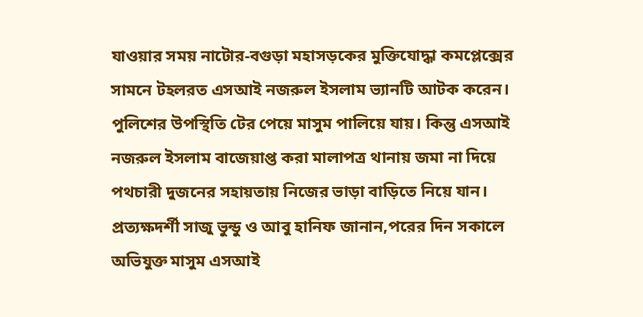যাওয়ার সময় নাটোর-বগুড়া মহাসড়কের মুক্তিযোদ্ধা কমপ্লেক্সের সামনে টহলরত এসআই নজরুল ইসলাম ভ্যানটি আটক করেন। পুলিশের উপস্থিতি টের পেয়ে মাসুম পালিয়ে যায়। কিন্তু এসআই নজরুল ইসলাম বাজেয়াপ্ত করা মালাপত্র থানায় জমা না দিয়ে পথচারী দুজনের সহায়তায় নিজের ভাড়া বাড়িতে নিয়ে যান।
প্রত্যক্ষদর্শী সাজু ভুন্ডু ও আবু হানিফ জানান,পরের দিন সকালে অভিযুক্ত মাসুম এসআই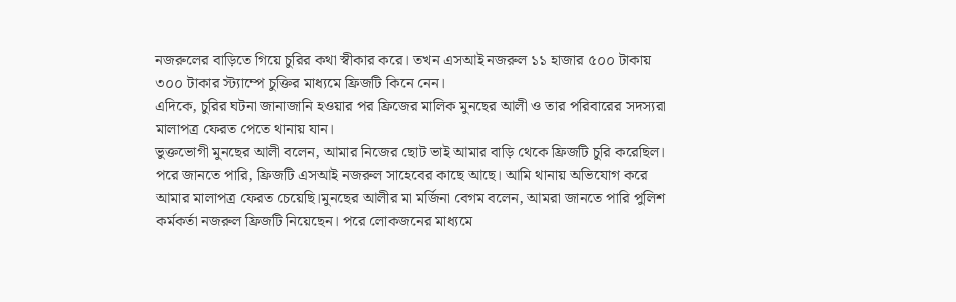নজরুলের বাড়িতে গিয়ে চুরির কথা স্বীকার করে। তখন এসআই নজরুল ১১ হাজার ৫০০ টাকায় ৩০০ টাকার স্ট্যাম্পে চুক্তির মাধ্যমে ফ্রিজটি কিনে নেন।
এদিকে, চুরির ঘটনা জানাজানি হওয়ার পর ফ্রিজের মালিক মুনছের আলী ও তার পরিবারের সদস্যরা মালাপত্র ফেরত পেতে থানায় যান।
ভুক্তভোগী মুনছের আলী বলেন, আমার নিজের ছোট ভাই আমার বাড়ি থেকে ফ্রিজটি চুরি করেছিল। পরে জানতে পারি, ফ্রিজটি এসআই নজরুল সাহেবের কাছে আছে। আমি থানায় অভিযোগ করে আমার মালাপত্র ফেরত চেয়েছি।মুনছের আলীর মা মর্জিনা বেগম বলেন, আমরা জানতে পারি পুলিশ কর্মকর্তা নজরুল ফ্রিজটি নিয়েছেন। পরে লোকজনের মাধ্যমে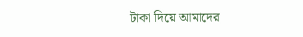টাকা দিয়ে আমাদের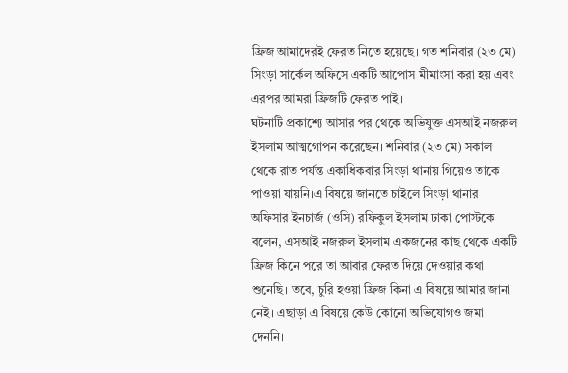ফ্রিজ আমাদেরই ফেরত নিতে হয়েছে। গত শনিবার (২৩ মে) সিংড়া সার্কেল অফিসে একটি আপোস মীমাংসা করা হয় এবং এরপর আমরা ফ্রিজটি ফেরত পাই।
ঘটনাটি প্রকাশ্যে আসার পর থেকে অভিযুক্ত এসআই নজরুল ইসলাম আত্মগোপন করেছেন। শনিবার (২৩ মে) সকাল থেকে রাত পর্যন্ত একাধিকবার সিংড়া থানায় গিয়েও তাকে পাওয়া যায়নি।এ বিষয়ে জানতে চাইলে সিংড়া থানার অফিসার ইনচার্জ (ওসি) রফিকুল ইসলাম ঢাকা পোস্টকে বলেন, এসআই নজরুল ইসলাম একজনের কাছ থেকে একটি ফ্রিজ কিনে পরে তা আবার ফেরত দিয়ে দেওয়ার কথা শুনেছি। তবে, চুরি হওয়া ফ্রিজ কিনা এ বিষয়ে আমার জানা নেই। এছাড়া এ বিষয়ে কেউ কোনো অভিযোগও জমা দেননি।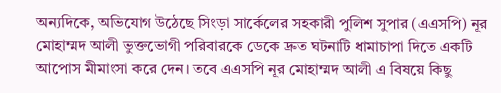অন্যদিকে, অভিযোগ উঠেছে সিংড়া সার্কেলের সহকারী পুলিশ সুপার (এএসপি) নূর মোহাম্মদ আলী ভুক্তভোগী পরিবারকে ডেকে দ্রুত ঘটনাটি ধামাচাপা দিতে একটি আপোস মীমাংসা করে দেন। তবে এএসপি নূর মোহাম্মদ আলী এ বিষয়ে কিছু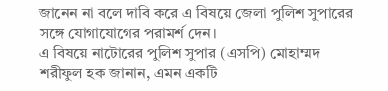জানেন না বলে দাবি করে এ বিষয়ে জেলা পুলিশ সুপারের সঙ্গে যোগাযোগের পরামর্শ দেন।
এ বিষয়ে নাটোরের পুলিশ সুপার (এসপি) মোহাম্মদ শরীফুল হক জানান, এমন একটি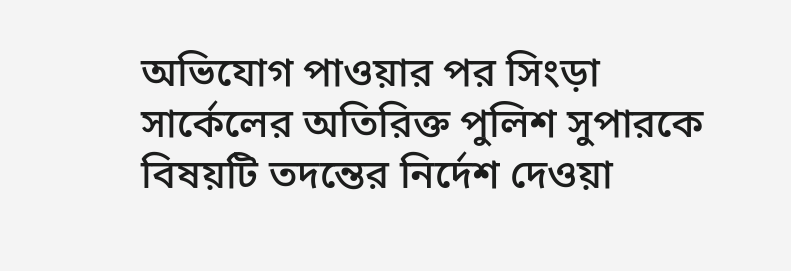অভিযোগ পাওয়ার পর সিংড়া সার্কেলের অতিরিক্ত পুলিশ সুপারকে বিষয়টি তদন্তের নির্দেশ দেওয়া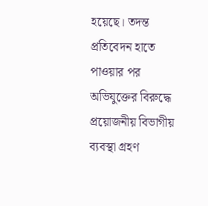হয়েছে। তদন্ত প্রতিবেদন হাতে পাওয়ার পর অভিযুক্তের বিরুদ্ধে প্রয়োজনীয় বিভাগীয় ব্যবস্থা গ্রহণ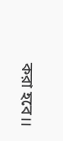করা হবে।।